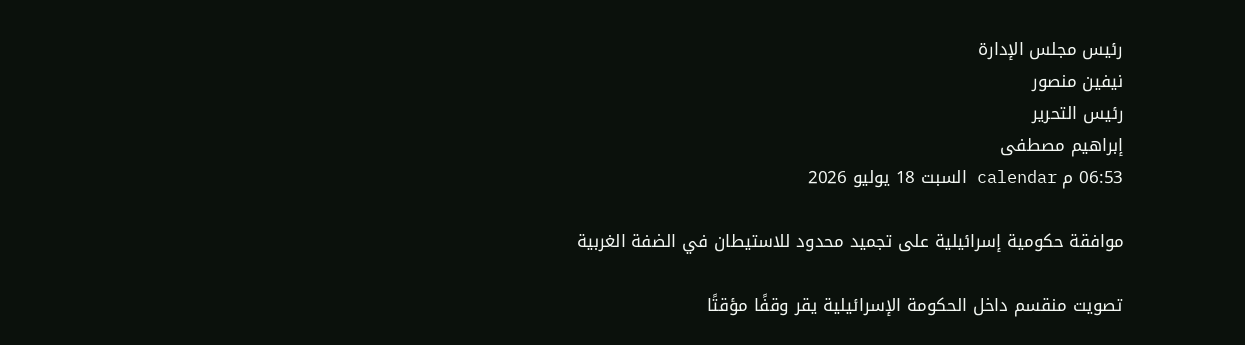رئيس مجلس الإدارة
نيفين منصور
رئيس التحرير
إبراهيم مصطفى
06:53 م calendar السبت 18 يوليو 2026

موافقة حكومية إسرائيلية على تجميد محدود للاستيطان في الضفة الغربية

تصويت منقسم داخل الحكومة الإسرائيلية يقر وقفًا مؤقتًا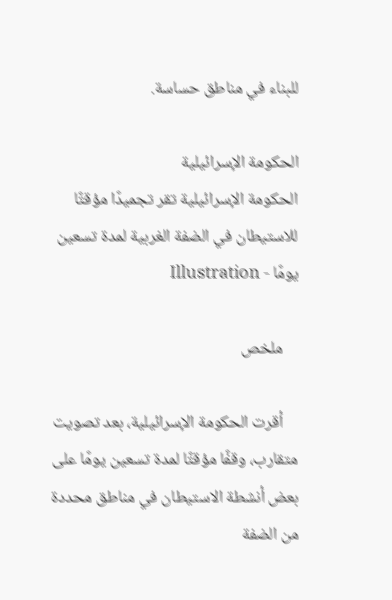للبناء في مناطق حساسة.

الحكومة الإسرائيلية
الحكومة الإسرائيلية تقر تجميدًا مؤقتًا للاستيطان في الضفة الغربية لمدة تسعين يومًا - Illustration

    ملخص

    أقرت الحكومة الإسرائيلية، بعد تصويت متقارب، وقفًا مؤقتًا لمدة تسعين يومًا على بعض أنشطة الاستيطان في مناطق محددة من الضفة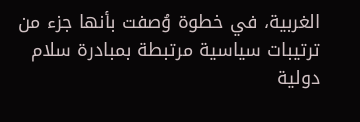الغربية، في خطوة وُصفت بأنها جزء من ترتيبات سياسية مرتبطة بمبادرة سلام دولية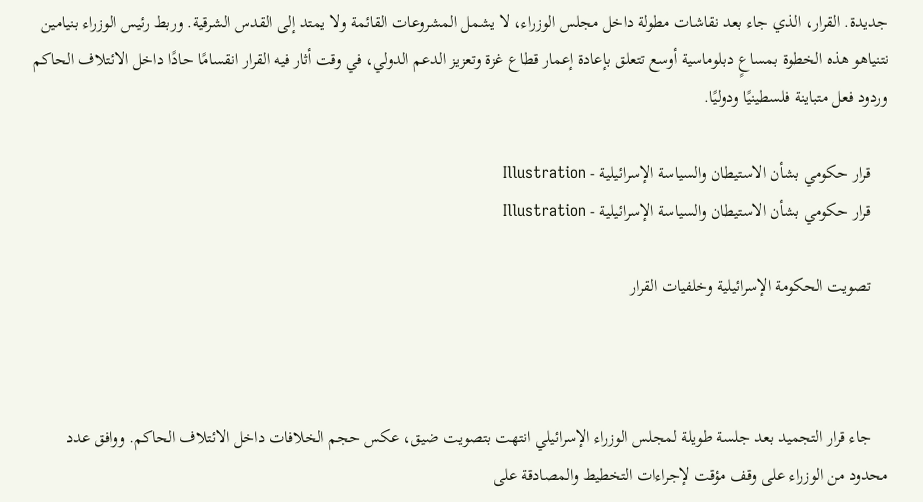جديدة. القرار، الذي جاء بعد نقاشات مطولة داخل مجلس الوزراء، لا يشمل المشروعات القائمة ولا يمتد إلى القدس الشرقية. وربط رئيس الوزراء بنيامين نتنياهو هذه الخطوة بمساعٍ دبلوماسية أوسع تتعلق بإعادة إعمار قطاع غزة وتعزيز الدعم الدولي، في وقت أثار فيه القرار انقسامًا حادًا داخل الائتلاف الحاكم وردود فعل متباينة فلسطينيًا ودوليًا.

    قرار حكومي بشأن الاستيطان والسياسة الإسرائيلية - Illustration
    قرار حكومي بشأن الاستيطان والسياسة الإسرائيلية - Illustration

    تصويت الحكومة الإسرائيلية وخلفيات القرار



    جاء قرار التجميد بعد جلسة طويلة لمجلس الوزراء الإسرائيلي انتهت بتصويت ضيق، عكس حجم الخلافات داخل الائتلاف الحاكم. ووافق عدد محدود من الوزراء على وقف مؤقت لإجراءات التخطيط والمصادقة على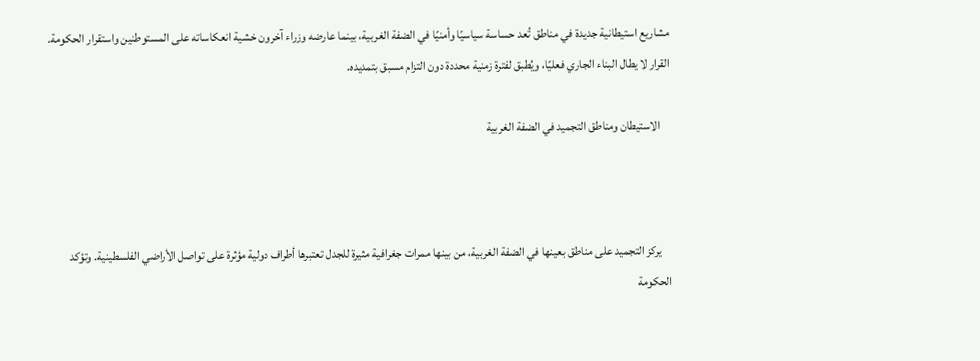مشاريع استيطانية جديدة في مناطق تُعد حساسة سياسيًا وأمنيًا في الضفة الغربية، بينما عارضه وزراء آخرون خشية انعكاساته على المستوطنين واستقرار الحكومة. القرار لا يطال البناء الجاري فعليًا، ويُطبق لفترة زمنية محددة دون التزام مسبق بتمديده.

    الاستيطان ومناطق التجميد في الضفة الغربية



    يركز التجميد على مناطق بعينها في الضفة الغربية، من بينها ممرات جغرافية مثيرة للجدل تعتبرها أطراف دولية مؤثرة على تواصل الأراضي الفلسطينية. وتؤكد الحكومة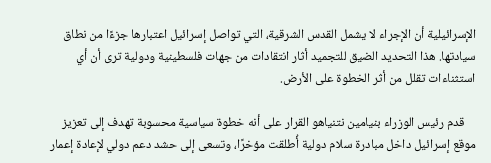الإسرائيلية أن الإجراء لا يشمل القدس الشرقية، التي تواصل إسرائيل اعتبارها جزءًا من نطاق سيادتها. هذا التحديد الضيق للتجميد أثار انتقادات من جهات فلسطينية ودولية ترى أن أي استثناءات تقلل من أثر الخطوة على الأرض.

    قدم رئيس الوزراء بنيامين نتنياهو القرار على أنه خطوة سياسية محسوبة تهدف إلى تعزيز موقع إسرائيل داخل مبادرة سلام دولية أُطلقت مؤخرًا، وتسعى إلى حشد دعم دولي لإعادة إعمار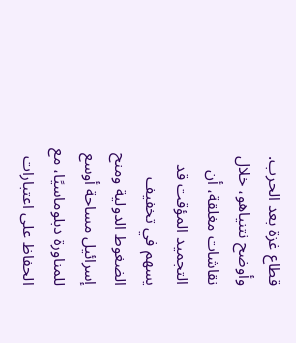قطاع غزة بعد الحرب. وأوضح نتنياهو، خلال نقاشات مغلقة، أن التجميد المؤقت قد يسهم في تخفيف الضغوط الدولية ومنح إسرائيل مساحة أوسع للمناورة دبلوماسيًا، مع الحفاظ على اعتبارات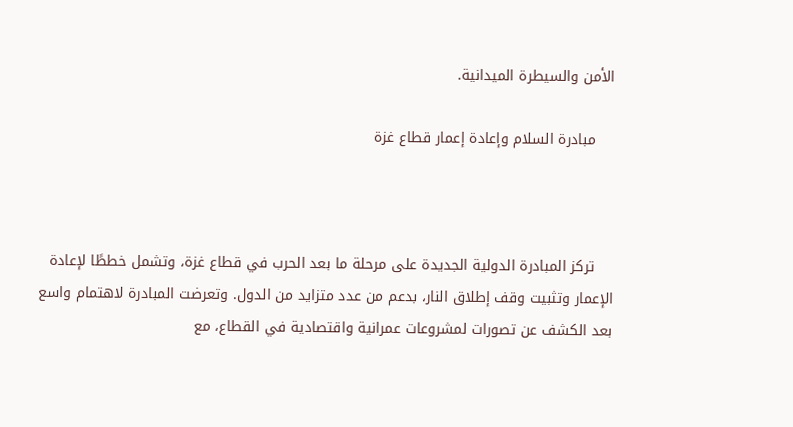الأمن والسيطرة الميدانية.

    مبادرة السلام وإعادة إعمار قطاع غزة



    تركز المبادرة الدولية الجديدة على مرحلة ما بعد الحرب في قطاع غزة، وتشمل خططًا لإعادة الإعمار وتثبيت وقف إطلاق النار، بدعم من عدد متزايد من الدول. وتعرضت المبادرة لاهتمام واسع بعد الكشف عن تصورات لمشروعات عمرانية واقتصادية في القطاع، مع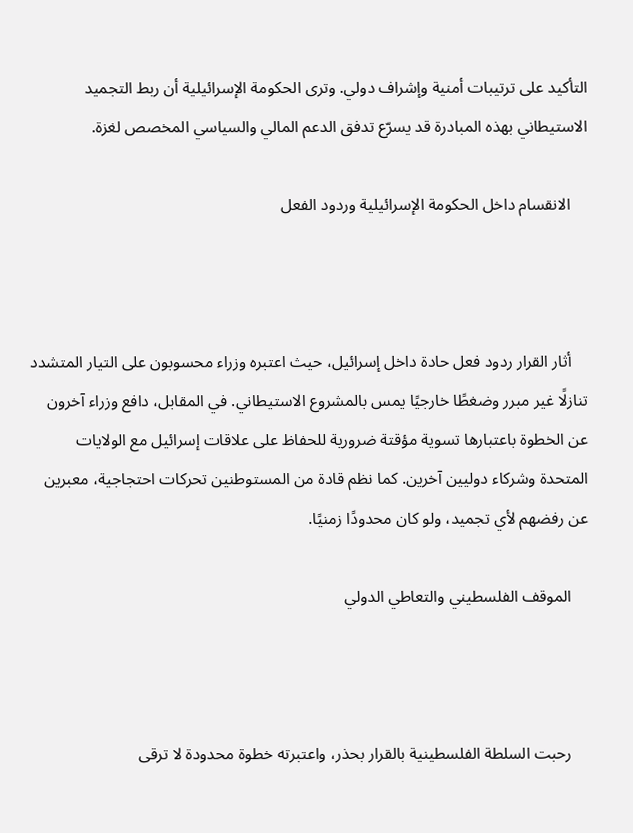التأكيد على ترتيبات أمنية وإشراف دولي. وترى الحكومة الإسرائيلية أن ربط التجميد الاستيطاني بهذه المبادرة قد يسرّع تدفق الدعم المالي والسياسي المخصص لغزة.

    الانقسام داخل الحكومة الإسرائيلية وردود الفعل



    أثار القرار ردود فعل حادة داخل إسرائيل، حيث اعتبره وزراء محسوبون على التيار المتشدد تنازلًا غير مبرر وضغطًا خارجيًا يمس بالمشروع الاستيطاني. في المقابل، دافع وزراء آخرون عن الخطوة باعتبارها تسوية مؤقتة ضرورية للحفاظ على علاقات إسرائيل مع الولايات المتحدة وشركاء دوليين آخرين. كما نظم قادة من المستوطنين تحركات احتجاجية، معبرين عن رفضهم لأي تجميد، ولو كان محدودًا زمنيًا.

    الموقف الفلسطيني والتعاطي الدولي



    رحبت السلطة الفلسطينية بالقرار بحذر، واعتبرته خطوة محدودة لا ترقى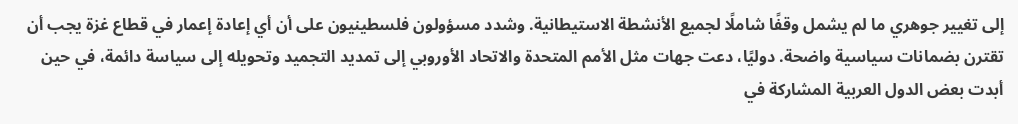إلى تغيير جوهري ما لم يشمل وقفًا شاملًا لجميع الأنشطة الاستيطانية. وشدد مسؤولون فلسطينيون على أن أي إعادة إعمار في قطاع غزة يجب أن تقترن بضمانات سياسية واضحة. دوليًا، دعت جهات مثل الأمم المتحدة والاتحاد الأوروبي إلى تمديد التجميد وتحويله إلى سياسة دائمة، في حين أبدت بعض الدول العربية المشاركة في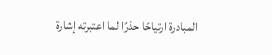المبادرة ارتياحًا حذرًا لما اعتبرته إشارة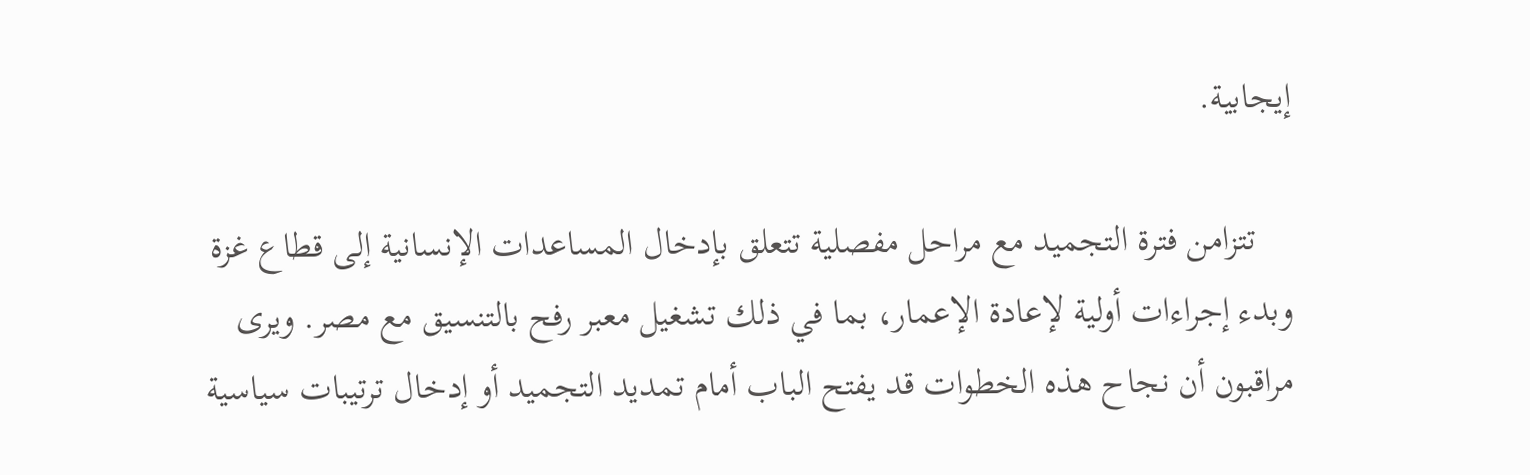إيجابية.

    تتزامن فترة التجميد مع مراحل مفصلية تتعلق بإدخال المساعدات الإنسانية إلى قطاع غزة وبدء إجراءات أولية لإعادة الإعمار، بما في ذلك تشغيل معبر رفح بالتنسيق مع مصر. ويرى مراقبون أن نجاح هذه الخطوات قد يفتح الباب أمام تمديد التجميد أو إدخال ترتيبات سياسية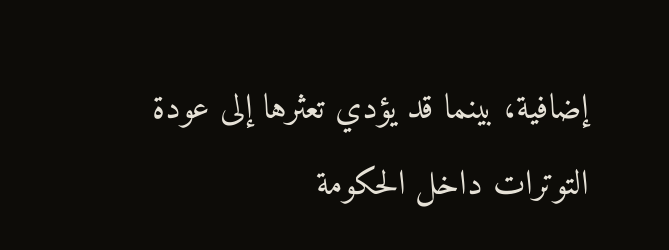إضافية، بينما قد يؤدي تعثرها إلى عودة التوترات داخل الحكومة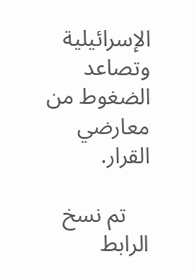الإسرائيلية وتصاعد الضغوط من معارضي القرار.

    تم نسخ الرابط